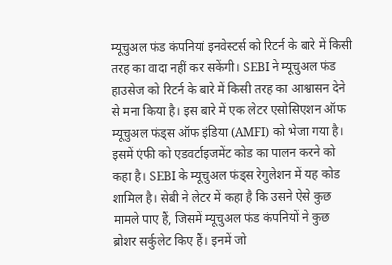म्यूचुअल फंड कंपनियां इनवेस्टर्स को रिटर्न के बारे में किसी तरह का वादा नहीं कर सकेंगी। SEBI ने म्यूचुअल फंड हाउसेज को रिटर्न के बारे में किसी तरह का आश्वासन देने से मना किया है। इस बारे में एक लेटर एसोसिएशन ऑफ म्यूचुअल फंड्स ऑफ इंडिया (AMFI) को भेजा गया है। इसमें एंफी को एडवर्टाइजमेंट कोड का पालन करने को कहा है। SEBI के म्यूचुअल फंड्स रेगुलेशन में यह कोड शामिल है। सेबी ने लेटर में कहा है कि उसने ऐसे कुछ मामले पाए हैं, जिसमें म्यूचुअल फंड कंपनियों ने कुछ ब्रोशर सर्कुलेट किए हैं। इनमें जो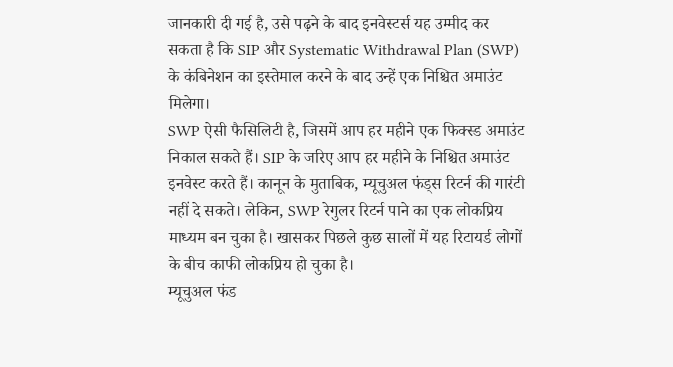जानकारी दी गई है, उसे पढ़ने के बाद इनवेस्टर्स यह उम्मीद कर सकता है कि SIP और Systematic Withdrawal Plan (SWP) के कंबिनेशन का इस्तेमाल करने के बाद उन्हें एक निश्चित अमाउंट मिलेगा।
SWP ऐसी फैसिलिटी है, जिसमें आप हर महीने एक फिक्स्ड अमाउंट निकाल सकते हैं। SIP के जरिए आप हर महीने के निश्चित अमाउंट इनवेस्ट करते हैं। कानून के मुताबिक, म्यूचुअल फंड्स रिटर्न की गारंटी नहीं दे सकते। लेकिन, SWP रेगुलर रिटर्न पाने का एक लोकप्रिय माध्यम बन चुका है। खासकर पिछले कुछ सालों में यह रिटायर्ड लोगों के बीच काफी लोकप्रिय हो चुका है।
म्यूचुअल फंड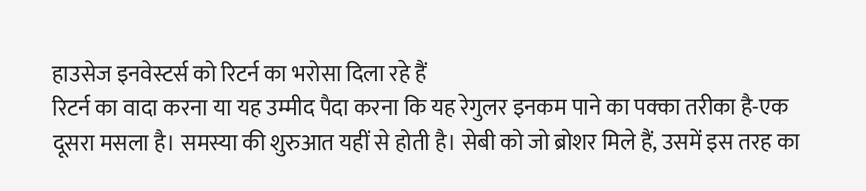हाउसेज इनवेस्टर्स को रिटर्न का भरोसा दिला रहे हैं
रिटर्न का वादा करना या यह उम्मीद पैदा करना कि यह रेगुलर इनकम पाने का पक्का तरीका है-एक दूसरा मसला है। समस्या की शुरुआत यहीं से होती है। सेबी को जो ब्रोशर मिले हैं, उसमें इस तरह का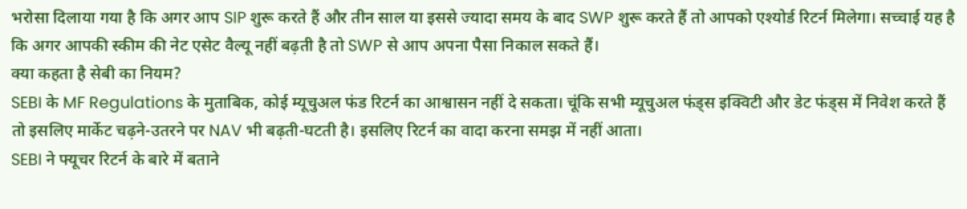भरोसा दिलाया गया है कि अगर आप SIP शुरू करते हैं और तीन साल या इससे ज्यादा समय के बाद SWP शुरू करते हैं तो आपको एश्योर्ड रिटर्न मिलेगा। सच्चाई यह है कि अगर आपकी स्कीम की नेट एसेट वैल्यू नहीं बढ़ती है तो SWP से आप अपना पैसा निकाल सकते हैं।
क्या कहता है सेबी का नियम?
SEBI के MF Regulations के मुताबिक, कोई म्यूचुअल फंड रिटर्न का आश्वासन नहीं दे सकता। चूंकि सभी म्यूचुअल फंड्स इक्विटी और डेट फंड्स में निवेश करते हैं तो इसलिए मार्केट चढ़ने-उतरने पर NAV भी बढ़ती-घटती है। इसलिए रिटर्न का वादा करना समझ में नहीं आता।
SEBI ने फ्यूचर रिटर्न के बारे में बताने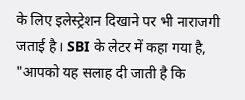के लिए इलेस्ट्रेशन दिखाने पर भी नाराजगी जताई है। SBI के लेटर में कहा गया है, "आपको यह सलाह दी जाती है कि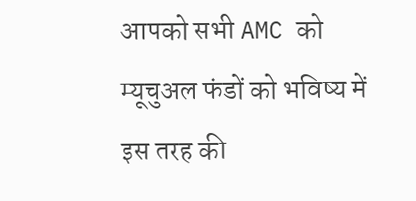आपको सभी AMC को म्यूचुअल फंडों को भविष्य में इस तरह की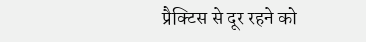प्रैक्टिस से दूर रहने को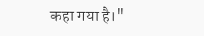कहा गया है।"